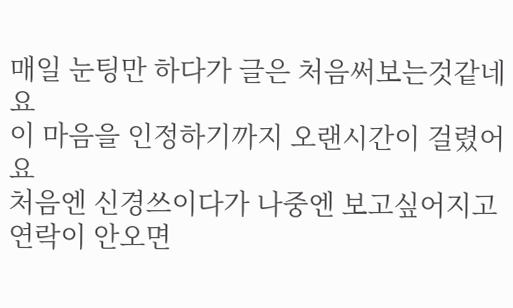매일 눈팅만 하다가 글은 처음써보는것같네요
이 마음을 인정하기까지 오랜시간이 걸렸어요
처음엔 신경쓰이다가 나중엔 보고싶어지고 연락이 안오면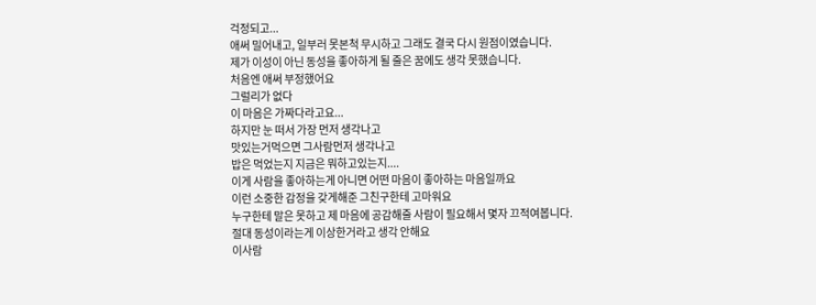걱정되고...
애써 밀어내고, 일부러 못본척 무시하고 그래도 결국 다시 원점이였습니다.
제가 이성이 아닌 동성을 좋아하게 될 줄은 꿈에도 생각 못했습니다.
처음엔 애써 부정했어요
그럴리가 없다
이 마음은 가짜다라고요...
하지만 눈 떠서 가장 먼저 생각나고
맛있는거먹으면 그사람먼저 생각나고
밥은 먹었는지 지금은 뭐하고있는지....
이게 사람을 좋아하는게 아니면 어떤 마음이 좋아하는 마음일까요
이런 소중한 감정을 갖게해준 그친구한테 고마워요
누구한테 말은 못하고 제 마음에 공감해줄 사람이 필요해서 몇자 끄적여봅니다.
절대 동성이라는게 이상한거라고 생각 안해요
이사람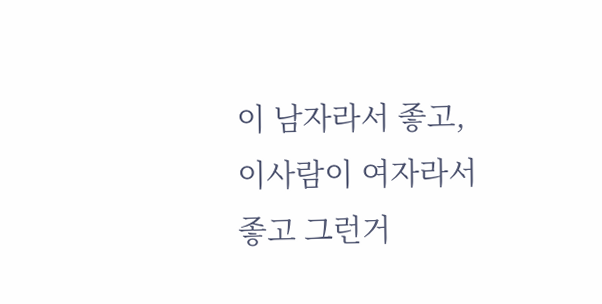이 남자라서 좋고, 이사람이 여자라서 좋고 그런거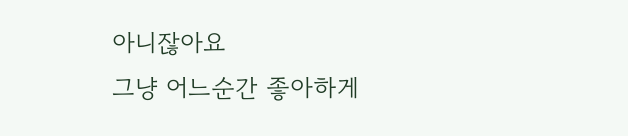아니잖아요
그냥 어느순간 좋아하게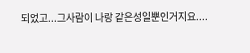되었고...그사람이 나랑 같은성일뿐인거지요....